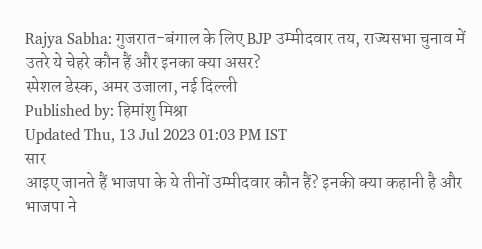Rajya Sabha: गुजरात-बंगाल के लिए BJP उम्मीदवार तय, राज्यसभा चुनाव में उतरे ये चेहरे कौन हैं और इनका क्या असर?
स्पेशल डेस्क, अमर उजाला, नई दिल्ली
Published by: हिमांशु मिश्रा
Updated Thu, 13 Jul 2023 01:03 PM IST
सार
आइए जानते हैं भाजपा के ये तीनों उम्मीदवार कौन हैं? इनकी क्या कहानी है और भाजपा ने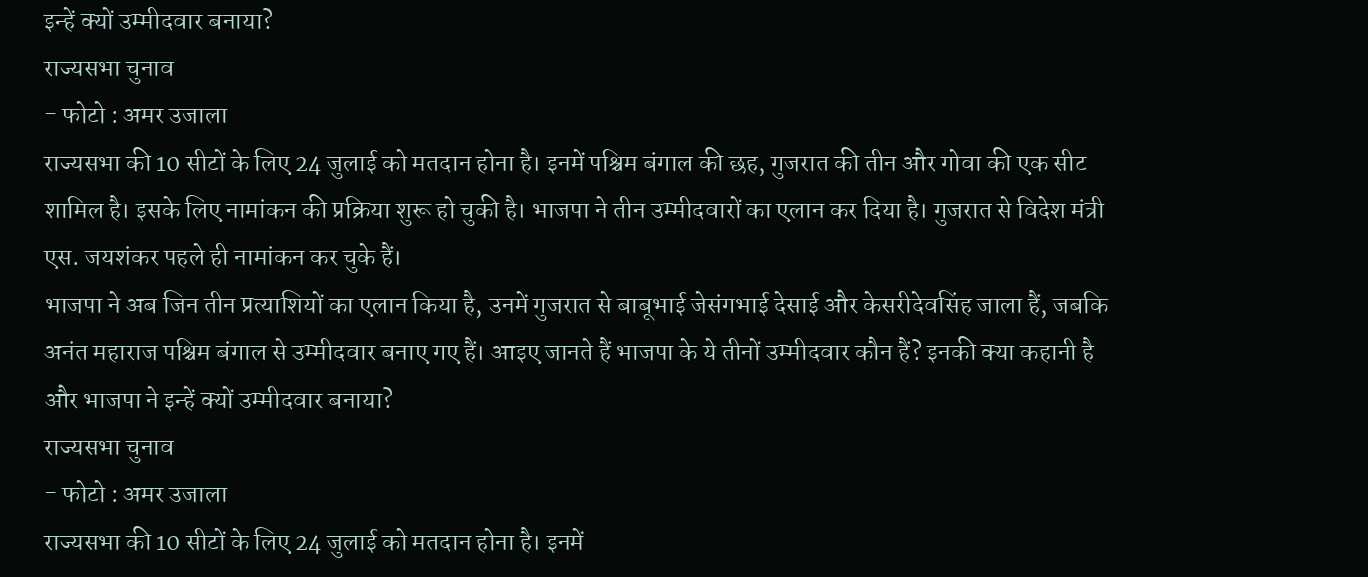इन्हें क्यों उम्मीदवार बनाया?
राज्यसभा चुनाव
- फोटो : अमर उजाला
राज्यसभा की 10 सीटों के लिए 24 जुलाई को मतदान होना है। इनमें पश्चिम बंगाल की छह, गुजरात की तीन और गोवा की एक सीट शामिल है। इसके लिए नामांकन की प्रक्रिया शुरू हो चुकी है। भाजपा ने तीन उम्मीदवारों का एलान कर दिया है। गुजरात से विदेश मंत्री एस. जयशंकर पहले ही नामांकन कर चुके हैं।
भाजपा ने अब जिन तीन प्रत्याशियों का एलान किया है, उनमें गुजरात से बाबूभाई जेसंगभाई देसाई और केसरीदेवसिंह जाला हैं, जबकि अनंत महाराज पश्चिम बंगाल से उम्मीदवार बनाए गए हैं। आइए जानते हैं भाजपा के ये तीनों उम्मीदवार कौन हैं? इनकी क्या कहानी है और भाजपा ने इन्हें क्यों उम्मीदवार बनाया?
राज्यसभा चुनाव
- फोटो : अमर उजाला
राज्यसभा की 10 सीटों के लिए 24 जुलाई को मतदान होना है। इनमें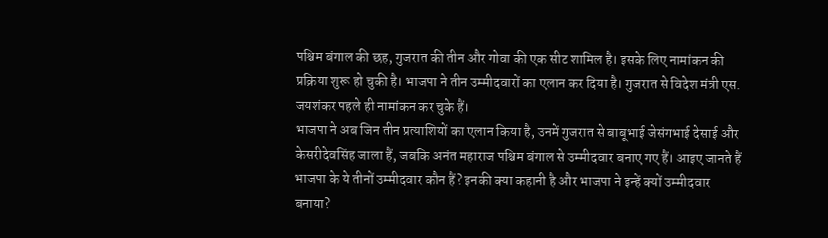पश्चिम बंगाल की छह, गुजरात की तीन और गोवा की एक सीट शामिल है। इसके लिए नामांकन की प्रक्रिया शुरू हो चुकी है। भाजपा ने तीन उम्मीदवारों का एलान कर दिया है। गुजरात से विदेश मंत्री एस. जयशंकर पहले ही नामांकन कर चुके हैं।
भाजपा ने अब जिन तीन प्रत्याशियों का एलान किया है, उनमें गुजरात से बाबूभाई जेसंगभाई देसाई और केसरीदेवसिंह जाला हैं, जबकि अनंत महाराज पश्चिम बंगाल से उम्मीदवार बनाए गए हैं। आइए जानते हैं भाजपा के ये तीनों उम्मीदवार कौन हैं? इनकी क्या कहानी है और भाजपा ने इन्हें क्यों उम्मीदवार बनाया?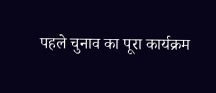पहले चुनाव का पूरा कार्यक्रम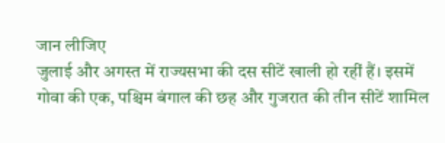जान लीजिए
जुलाई और अगस्त में राज्यसभा की दस सीटें खाली हो रहीं हैं। इसमें गोवा की एक, पश्चिम बंगाल की छह और गुजरात की तीन सीटें शामिल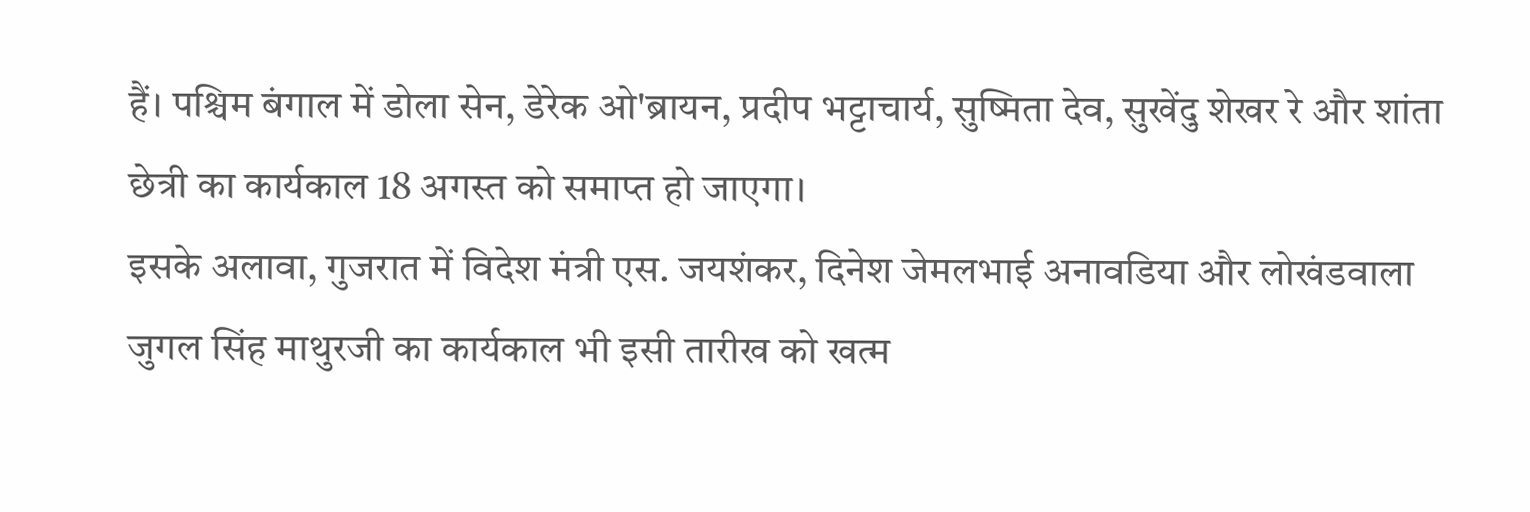हैं। पश्चिम बंगाल में डोला सेन, डेरेक ओ'ब्रायन, प्रदीप भट्टाचार्य, सुष्मिता देव, सुखेंदु शेखर रे और शांता छेत्री का कार्यकाल 18 अगस्त को समाप्त हो जाएगा।
इसके अलावा, गुजरात में विदेश मंत्री एस. जयशंकर, दिनेश जेमलभाई अनावडिया और लोखंडवाला जुगल सिंह माथुरजी का कार्यकाल भी इसी तारीख को खत्म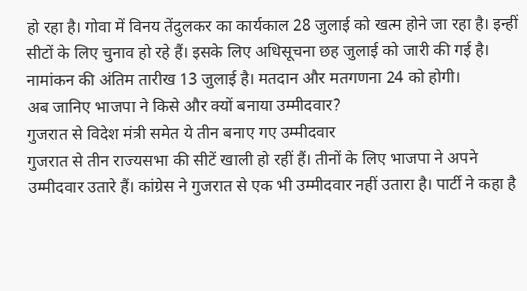हो रहा है। गोवा में विनय तेंदुलकर का कार्यकाल 28 जुलाई को खत्म होने जा रहा है। इन्हीं सीटों के लिए चुनाव हो रहे हैं। इसके लिए अधिसूचना छह जुलाई को जारी की गई है। नामांकन की अंतिम तारीख 13 जुलाई है। मतदान और मतगणना 24 को होगी।
अब जानिए भाजपा ने किसे और क्यों बनाया उम्मीदवार?
गुजरात से विदेश मंत्री समेत ये तीन बनाए गए उम्मीदवार
गुजरात से तीन राज्यसभा की सीटें खाली हो रहीं हैं। तीनों के लिए भाजपा ने अपने उम्मीदवार उतारे हैं। कांग्रेस ने गुजरात से एक भी उम्मीदवार नहीं उतारा है। पार्टी ने कहा है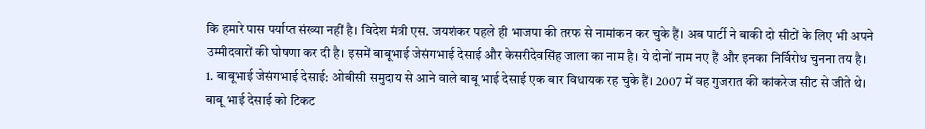कि हमारे पास पर्याप्त संख्या नहीं है। विदेश मंत्री एस. जयशंकर पहले ही भाजपा की तरफ से नामांकन कर चुके हैं। अब पार्टी ने बाकी दो सीटों के लिए भी अपने उम्मीदवारों की घोषणा कर दी है। इसमें बाबूभाई जेसंगभाई देसाई और केसरीदेवसिंह जाला का नाम है। ये दोनों नाम नए हैं और इनका निर्विरोध चुनना तय है।
1. बाबूभाई जेसंगभाई देसाई: ओबीसी समुदाय से आने वाले बाबू भाई देसाई एक बार विधायक रह चुके हैं। 2007 में वह गुजरात की कांकरेज सीट से जीते थे। बाबू भाई देसाई को टिकट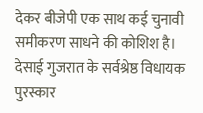देकर बीजेपी एक साथ कई चुनावी समीकरण साधने की कोशिश है। देसाई गुजरात के सर्वश्रेष्ठ विधायक पुरस्कार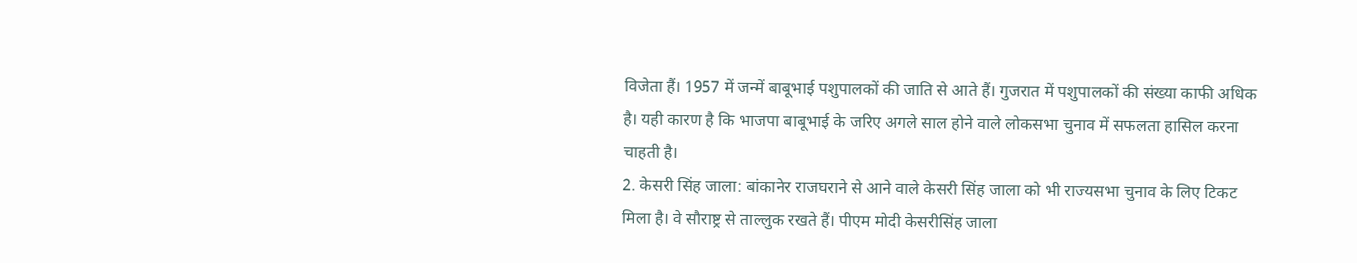विजेता हैं। 1957 में जन्में बाबूभाई पशुपालकों की जाति से आते हैं। गुजरात में पशुपालकों की संख्या काफी अधिक है। यही कारण है कि भाजपा बाबूभाई के जरिए अगले साल होने वाले लोकसभा चुनाव में सफलता हासिल करना चाहती है।
2. केसरी सिंह जाला: बांकानेर राजघराने से आने वाले केसरी सिंह जाला को भी राज्यसभा चुनाव के लिए टिकट मिला है। वे सौराष्ट्र से ताल्लुक रखते हैं। पीएम मोदी केसरीसिंह जाला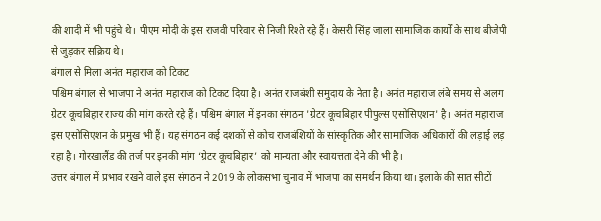की शादी में भी पहुंचे थे। पीएम मोदी के इस राजवी परिवार से निजी रिश्ते रहे हैं। केसरी सिंह जाला सामाजिक कार्यों के साथ बीजेपी से जुड़कर सक्रिय थे।
बंगाल से मिला अनंत महाराज को टिकट
पश्चिम बंगाल से भाजपा ने अनंत महाराज को टिकट दिया है। अनंत राजबंशी समुदाय के नेता है। अनंत महाराज लंबे समय से अलग ग्रेटर कूचबिहार राज्य की मांग करते रहे हैं। पश्चिम बंगाल में इनका संगठन 'ग्रेटर कूचबिहार पीपुल्स एसोसिएशन' है। अनंत महाराज इस एसोसिएशन के प्रमुख भी हैं। यह संगठन कई दशकों से कोच राजबंशियों के सांस्कृतिक और सामाजिक अधिकारों की लड़ाई लड़ रहा है। गोरखालैंड की तर्ज पर इनकी मांग ‘ग्रेटर कूचबिहार’ को मान्यता और स्वायत्तता देने की भी है।
उत्तर बंगाल में प्रभाव रखने वाले इस संगठन ने 2019 के लोकसभा चुनाव में भाजपा का समर्थन किया था। इलाके की सात सीटों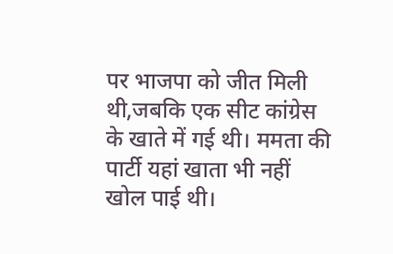पर भाजपा को जीत मिली थी,जबकि एक सीट कांग्रेस के खाते में गई थी। ममता की पार्टी यहां खाता भी नहीं खोल पाई थी।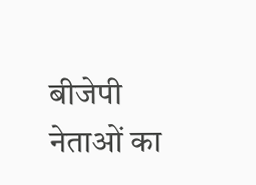बीजेपी नेताओं का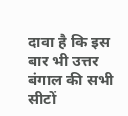दावा है कि इस बार भी उत्तर बंगाल की सभी सीटों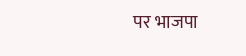पर भाजपा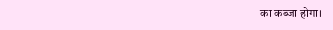का कब्जा होगा।